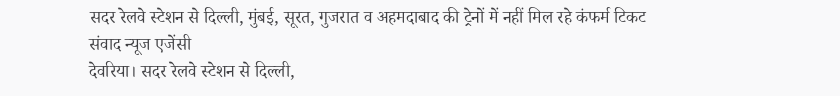सदर रेलवे स्टेशन से दिल्ली, मुंबई, सूरत, गुजरात व अहमदाबाद की ट्रेनों में नहीं मिल रहे कंफर्म टिकट
संवाद न्यूज एजेंसी
देवरिया। सदर रेलवे स्टेशन से दिल्ली,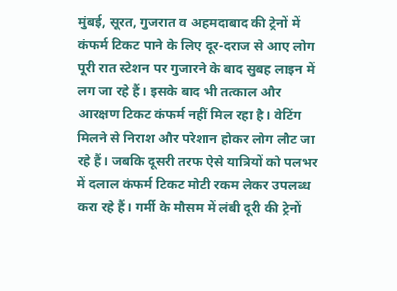मुंबई, सूरत, गुजरात व अहमदाबाद की ट्रेनों में कंफर्म टिकट पाने के लिए दूर-दराज से आए लोग पूरी रात स्टेशन पर गुजारने के बाद सुबह लाइन में लग जा रहे हैं। इसके बाद भी तत्काल और आरक्षण टिकट कंफर्म नहीं मिल रहा है। वेटिंग मिलने से निराश और परेशान होकर लोग लौट जा रहे हैं। जबकि दूसरी तरफ ऐसे यात्रियों को पलभर में दलाल कंफर्म टिकट मोटी रकम लेकर उपलब्ध करा रहे हैं। गर्मी के मौसम में लंबी दूरी की ट्रेनों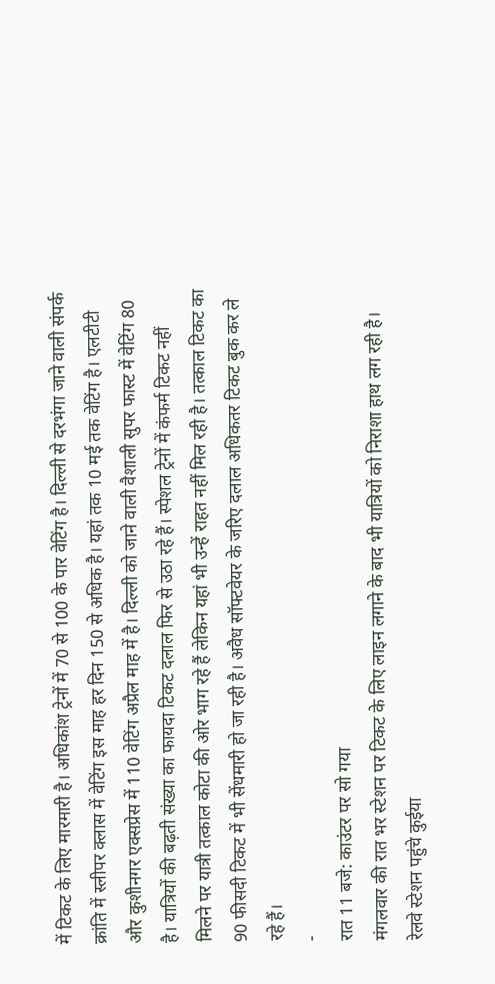में टिकट के लिए मारमारी है। अधिकांश ट्रेनों में 70 से 100 के पार वेटिंग है। दिल्ली से दरभंगा जाने वाली संपर्क क्रांति में स्लीपर क्लास में वेटिंग इस माह हर दिन 150 से अधिक है। यहां तक 10 मई तक वेटिंग है। एलटीटी और कुशीनगर एक्सप्रेस में 110 वेटिंग अप्रैल माह में है। दिल्ली को जाने वाली वैशाली सुपर फास्ट में वेटिंग 80 है। यात्रियों की बढ़ती संख्या का फायदा टिकट दलाल फिर से उठा रहे हैं। स्पेशल ट्रेनों में कंफर्म टिकट नहीं मिलने पर यात्री तत्काल कोटा की ओर भाग रहे हैं लेकिन यहां भी उन्हें राहत नहीं मिल रही है। तत्काल टिकट का 90 फीसदी टिकट में भी सेंधमारी हो जा रही है। अवैध सॉफ्टवेयर के जरिए दलाल अधिकतर टिकट बुक कर ले रहे हैं।
-
रात 11 बजे: काउंटर पर सो गया
मंगलवार की रात भर स्टेशन पर टिकट के लिए लाइन लगाने के बाद भी यात्रियों को निराशा हाथ लग रही है। रेलवे स्टेशन पहुंचे कुईया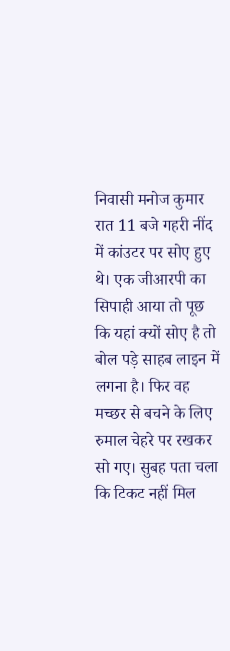निवासी मनोज कुमार रात 11 बजे गहरी नींद में कांउटर पर सोए हुए थे। एक जीआरपी का सिपाही आया तो पूछ कि यहां क्यों सोए है तो बोल पड़े साहब लाइन में लगना है। फिर वह मच्छर से बचने के लिए रुमाल चेहरे पर रखकर सो गए। सुबह पता चला कि टिकट नहीं मिल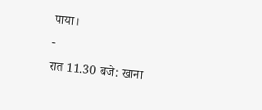पाया।
-
रात 11.30 बजे: खाना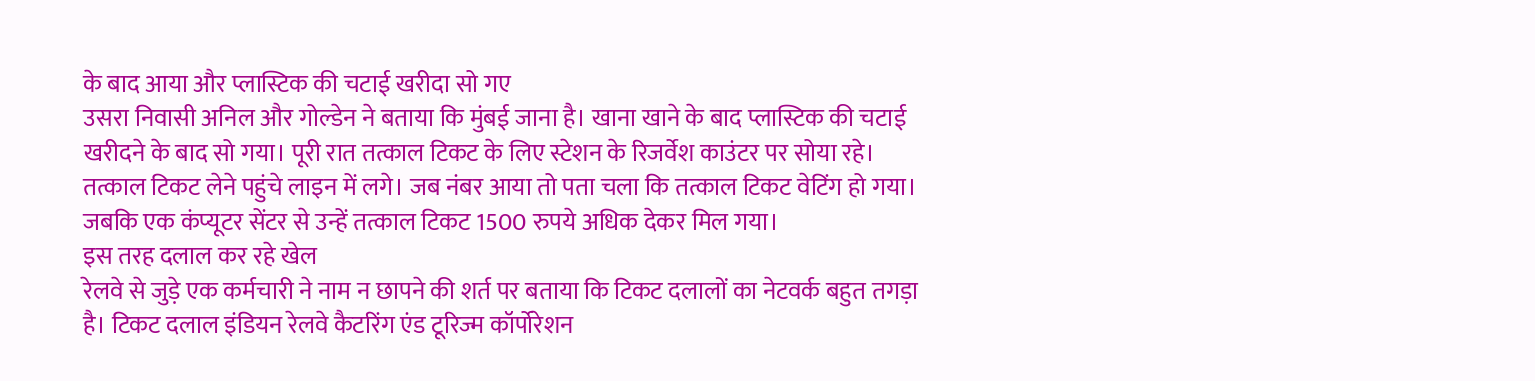के बाद आया और प्लास्टिक की चटाई खरीदा सो गए
उसरा निवासी अनिल और गोल्डेन ने बताया कि मुंबई जाना है। खाना खाने के बाद प्लास्टिक की चटाई खरीदने के बाद सो गया। पूरी रात तत्काल टिकट के लिए स्टेशन के रिजर्वेश काउंटर पर सोया रहे। तत्काल टिकट लेने पहुंचे लाइन में लगे। जब नंबर आया तो पता चला कि तत्काल टिकट वेटिंग हो गया। जबकि एक कंप्यूटर सेंटर से उन्हें तत्काल टिकट 1500 रुपये अधिक देकर मिल गया।
इस तरह दलाल कर रहे खेल
रेलवे से जुड़े एक कर्मचारी ने नाम न छापने की शर्त पर बताया कि टिकट दलालों का नेटवर्क बहुत तगड़ा है। टिकट दलाल इंडियन रेलवे कैटरिंग एंड टूरिज्म कॉर्पोरेशन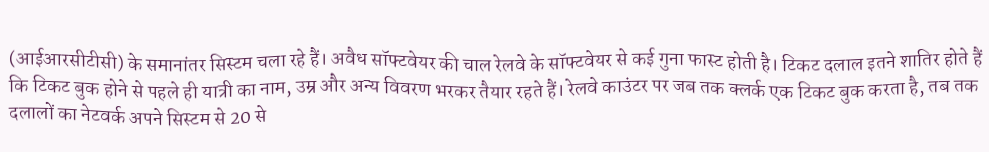(आईआरसीटीसी) के समानांतर सिस्टम चला रहे हैं। अवैध सॉफ्टवेयर की चाल रेलवे के सॉफ्टवेयर से कई गुना फास्ट होती है। टिकट दलाल इतने शातिर होते हैं कि टिकट बुक होने से पहले ही यात्री का नाम, उम्र और अन्य विवरण भरकर तैयार रहते हैं। रेलवे काउंटर पर जब तक क्लर्क एक टिकट बुक करता है, तब तक दलालों का नेटवर्क अपने सिस्टम से 20 से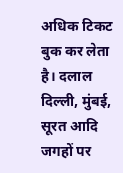अधिक टिकट बुक कर लेता है। दलाल दिल्ली, मुंबई, सूरत आदि जगहों पर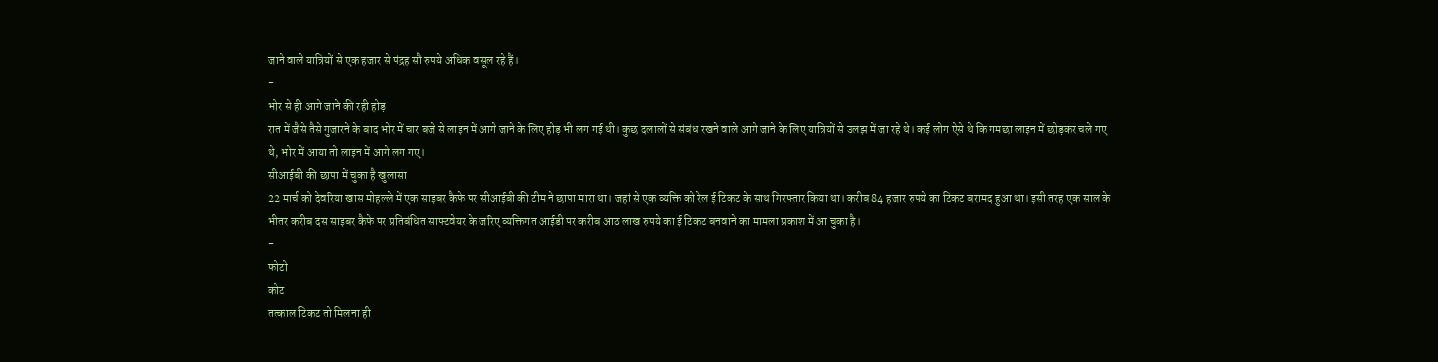जाने वाले यात्रियों से एक हजार से पंद्रह सौ रुपये अधिक वसूल रहे हैं।
-
भोर से ही आगे जाने की रही होड़
रात में जैसे तैसे गुजारने के बाद भोर में चार बजे से लाइन में आगे जाने के लिए होड़ भी लग गई थी। कुछ दलालों से संबंध रखने वाले आगे जाने के लिए यात्रियों से उलझ में जा रहे थे। कई लोग ऐसे थे कि गमछा लाइन में छोड़कर चले गए थे, भोर में आया तो लाइन में आगे लग गए।
सीआईबी की छापा में चुका है खुलासा
22 मार्च को देवरिया खास मोहल्ले में एक साइबर कैफे पर सीआईबी की टीम ने छापा मारा था। जहां से एक व्यक्ति को रेल ई टिकट के साथ गिरफ्तार किया था। करीब 84 हजार रुपये का टिकट बरामद हुआ था। इसी तरह एक साल के भीतर करीब दस साइबर कैफे पर प्रतिबंधित साफ्टवेयर के जरिए व्यक्तिगत आईडी पर करीब आठ लाख रुपये का ई टिकट बनवाने का मामला प्रकाश में आ चुका है।
-
फोटो
कोट
तत्काल टिकट तो मिलना ही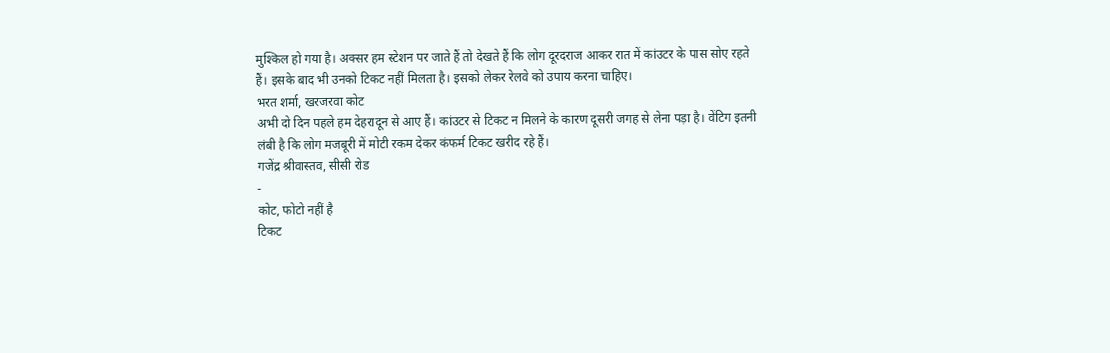मुश्किल हो गया है। अक्सर हम स्टेशन पर जाते हैं तो देखते हैं कि लोग दूरदराज आकर रात में कांउटर के पास सोए रहते हैं। इसके बाद भी उनको टिकट नहीं मिलता है। इसको लेकर रेलवे को उपाय करना चाहिए।
भरत शर्मा, खरजरवा कोट
अभी दो दिन पहले हम देहरादून से आए हैं। कांउटर से टिकट न मिलने के कारण दूसरी जगह से लेना पड़ा है। वेंटिग इतनी लंबी है कि लोग मजबूरी में मोटी रकम देकर कंफर्म टिकट खरीद रहे हैं।
गजेंद्र श्रीवास्तव, सीसी रोड
-
कोट, फोटो नहीं है
टिकट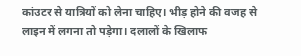कांउटर से यात्रियों को लेना चाहिए। भीड़ होने की वजह से लाइन में लगना तो पड़ेगा। दलालों के खिलाफ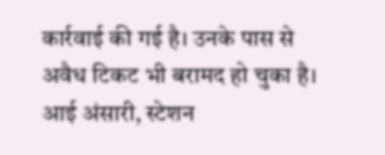कार्रवाई की गई है। उनके पास से अवैध टिकट भी बरामद हो चुका है।
आई अंसारी, स्टेशन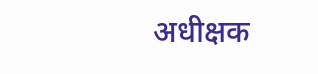अधीक्षक